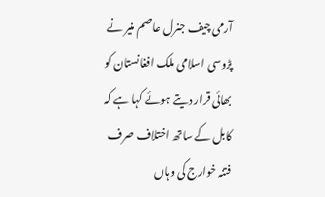آرمی چیف جنرل عاصم منیر نے پڑوسی اسلامی ملک افغانستان کو بھائی قرار دیتے ہوئے کہا ہے کہ کابل کے ساتھ اختلاف صرف فتنہ خوارج کی وہاں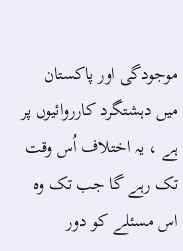موجودگی اور پاکستان میں دہشتگرد کارروائیوں پر ہے ، یہ اختلاف اُس وقت تک رہے گا جب تک وہ اس مسئلے کو دور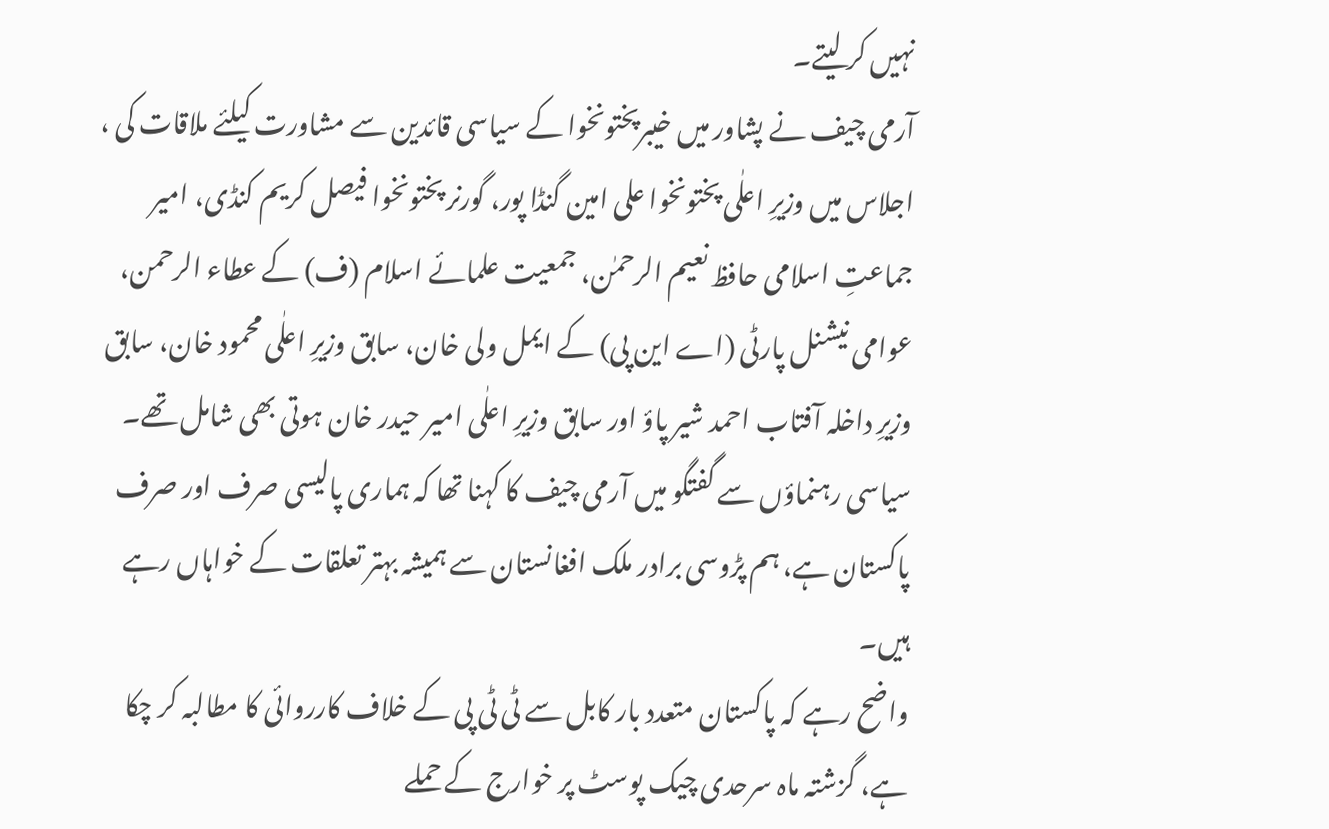نہیں کر لیتے۔
آرمی چیف نے پشاور میں خیبرپختونخوا کے سیاسی قائدین سے مشاورت کیلئے ملاقات کی ، اجلاس میں وزیرِ اعلٰی پختونخوا علی امین گنڈا پور، گورنر پختونخوا فیصل کریم کنڈی، امیر جماعتِ اسلامی حافظ نعیم الرحمٰن، جمعیت علمائے اسلام (ف) کے عطاء الرحمن، عوامی نیشنل پارٹی (اے این پی) کے ایمل ولی خان، سابق وزیرِ اعلٰی محمود خان، سابق وزیرِ داخلہ آفتاب احمد شیر پاؤ اور سابق وزیرِ اعلٰی امیر حیدر خان ہوتی بھی شامل تھے۔
سیاسی رہنماؤں سے گفتگو میں آرمی چیف کا کہنا تھا کہ ہماری پالیسی صرف اور صرف پاکستان ہے، ہم پڑوسی برادر ملک افغانستان سے ہمیشہ بہتر تعلقات کے خواہاں رہے ہیں۔
واضح رہے کہ پاکستان متعدد بار کابل سے ٹی ٹی پی کے خلاف کارروائی کا مطالبہ کر چکا ہے، گزشتہ ماہ سرحدی چیک پوسٹ پر خوارج کے حملے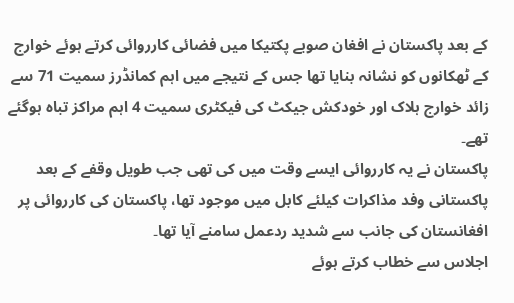کے بعد پاکستان نے افغان صوبے پکتیکا میں فضائی کارروائی کرتے ہوئے خوارج کے ٹھکانوں کو نشانہ بنایا تھا جس کے نتیجے میں اہم کمانڈرز سمیت 71 سے زائد خوارج ہلاک اور خودکش جیکٹ کی فیکٹری سمیت 4 اہم مراکز تباہ ہوگئے تھے۔
پاکستان نے یہ کارروائی ایسے وقت میں کی تھی جب طویل وقفے کے بعد پاکستانی وفد مذاکرات کیلئے کابل میں موجود تھا، پاکستان کی کارروائی پر افغانستان کی جانب سے شدید ردعمل سامنے آیا تھا۔
اجلاس سے خطاب کرتے ہوئے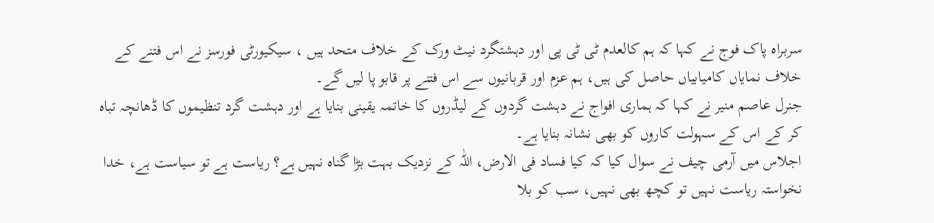سربراہ پاک فوج نے کہا کہ ہم کالعدم ٹی ٹی پی اور دہشتگرد نیٹ ورک کے خلاف متحد ہیں ، سیکیورٹی فورسز نے اس فتنے کے خلاف نمایاں کامیابیاں حاصل کی ہیں، ہم عزم اور قربانیوں سے اس فتنے پر قابو پا لیں گے۔
جنرل عاصم منیر نے کہا کہ ہماری افواج نے دہشت گردوں کے لیڈروں کا خاتمہ یقینی بنایا ہے اور دہشت گرد تنظیموں کا ڈھانچہ تباہ کر کے اس کے سہولت کاروں کو بھی نشانہ بنایا ہے۔
اجلاس میں آرمی چیف نے سوال کیا کہ کیا فساد فی الارض، اللّٰہ کے نزدیک بہت بڑا گناہ نہیں ہے؟ ریاست ہے تو سیاست ہے، خدا نخواستہ ریاست نہیں تو کچھ بھی نہیں، سب کو بلا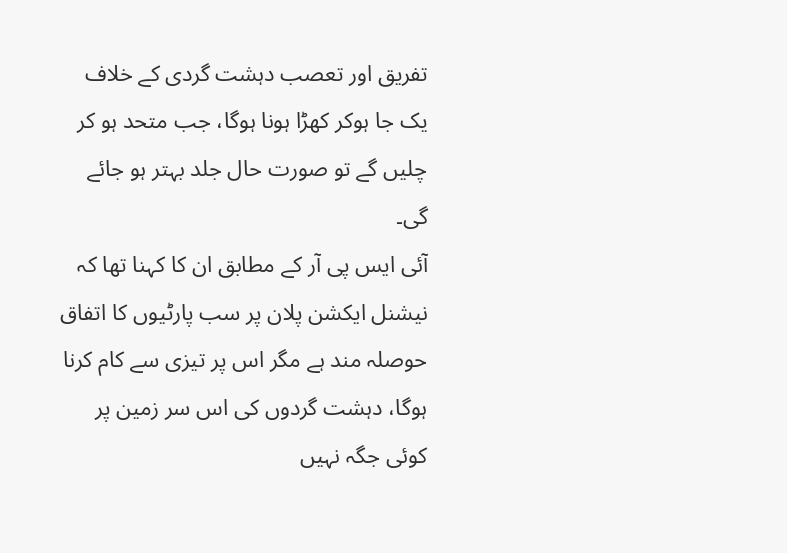تفریق اور تعصب دہشت گردی کے خلاف یک جا ہوکر کھڑا ہونا ہوگا، جب متحد ہو کر چلیں گے تو صورت حال جلد بہتر ہو جائے گی۔
آئی ایس پی آر کے مطابق ان کا کہنا تھا کہ نیشنل ایکشن پلان پر سب پارٹیوں کا اتفاق حوصلہ مند ہے مگر اس پر تیزی سے کام کرنا ہوگا، دہشت گردوں کی اس سر زمین پر کوئی جگہ نہیں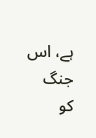ہے، اس جنگ کو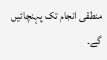منطقی انجام تک پہنچائیں گے۔